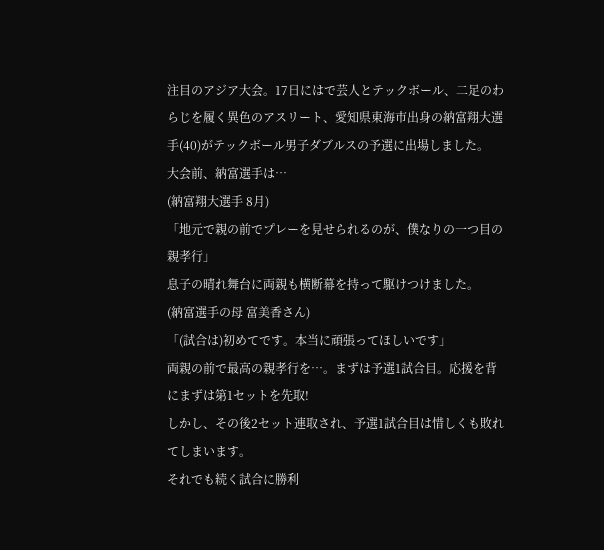注目のアジア大会。17日にはで芸人とテックボール、二足のわらじを履く異色のアスリート、愛知県東海市出身の納富翔大選手(40)がテックボール男子ダブルスの予選に出場しました。
大会前、納富選手は…
(納富翔大選手 8月)
「地元で親の前でプレーを見せられるのが、僕なりの一つ目の親孝行」
息子の晴れ舞台に両親も横断幕を持って駆けつけました。
(納富選手の母 富美香さん)
「(試合は)初めてです。本当に頑張ってほしいです」
両親の前で最高の親孝行を…。まずは予選1試合目。応援を背にまずは第1セットを先取!
しかし、その後2セット連取され、予選1試合目は惜しくも敗れてしまいます。
それでも続く試合に勝利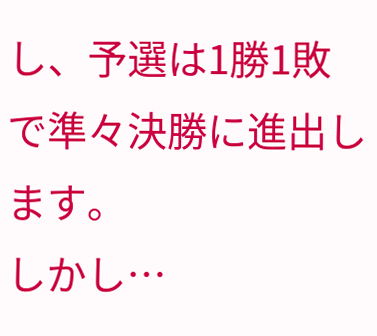し、予選は1勝1敗で準々決勝に進出します。
しかし…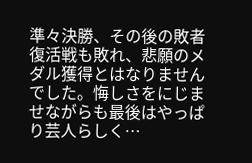準々決勝、その後の敗者復活戦も敗れ、悲願のメダル獲得とはなりませんでした。悔しさをにじませながらも最後はやっぱり芸人らしく…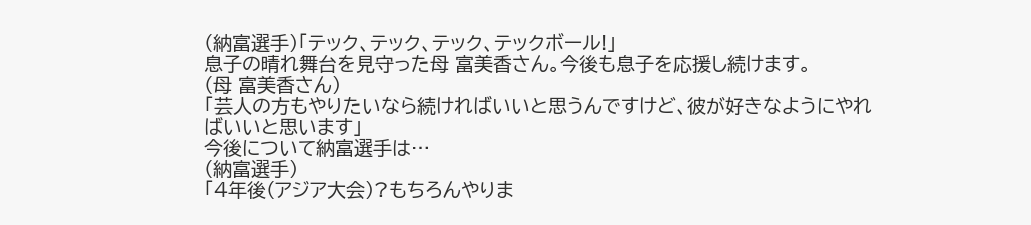(納富選手)「テック、テック、テック、テックボール!」
息子の晴れ舞台を見守った母 富美香さん。今後も息子を応援し続けます。
(母 富美香さん)
「芸人の方もやりたいなら続ければいいと思うんですけど、彼が好きなようにやればいいと思います」
今後について納富選手は…
(納富選手)
「4年後(アジア大会)?もちろんやりま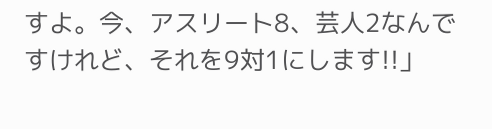すよ。今、アスリート8、芸人2なんですけれど、それを9対1にします!!」